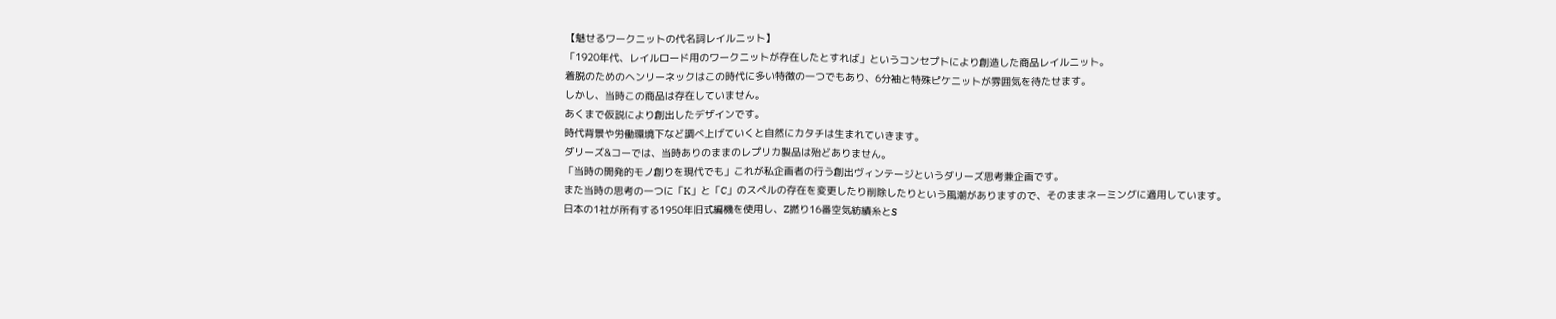【魅せるワークニットの代名詞レイルニット】
「1920年代、レイルロード用のワークニットが存在したとすれば」というコンセプトにより創造した商品レイルニット。
着脱のためのヘンリーネックはこの時代に多い特徴の一つでもあり、6分袖と特殊ピケニットが雰囲気を待たせます。
しかし、当時この商品は存在していません。
あくまで仮説により創出したデザインです。
時代背景や労働環境下など調べ上げていくと自然にカタチは生まれていきます。
ダリーズ&コーでは、当時ありのままのレプリカ製品は殆どありません。
「当時の開発的モノ創りを現代でも」これが私企画者の行う創出ヴィンテージというダリーズ思考兼企画です。
また当時の思考の一つに「K」と「C」のスペルの存在を変更したり削除したりという風潮がありますので、そのままネーミングに適用しています。
日本の1社が所有する1950年旧式編機を使用し、Z撚り16番空気紡績糸とS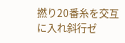撚り20番糸を交互に入れ斜行ゼ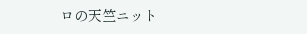ロの天竺ニット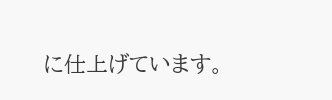に仕上げています。